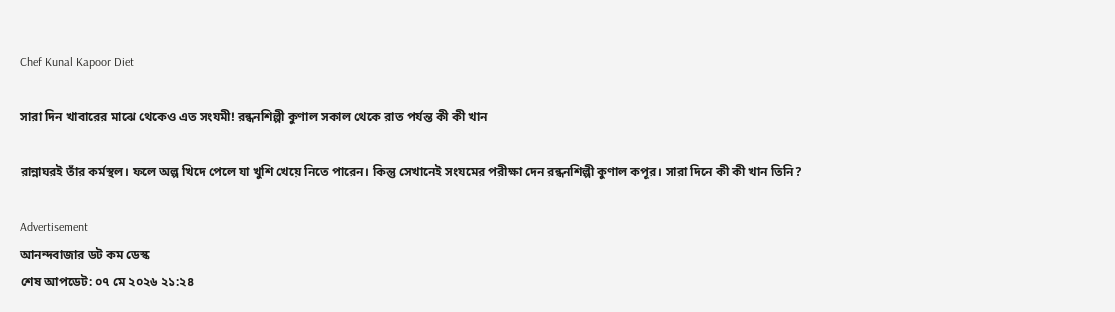Chef Kunal Kapoor Diet

সারা দিন খাবারের মাঝে থেকেও এত সংযমী! রন্ধনশিল্পী কুণাল সকাল থেকে রাত পর্যন্ত কী কী খান

রান্নাঘরই তাঁর কর্মস্থল। ফলে অল্প খিদে পেলে যা খুশি খেয়ে নিতে পারেন। কিন্তু সেখানেই সংযমের পরীক্ষা দেন রন্ধনশিল্পী কুণাল কপূর। সারা দিনে কী কী খান তিনি?

Advertisement
আনন্দবাজার ডট কম ডেস্ক
শেষ আপডেট: ০৭ মে ২০২৬ ২১:২৪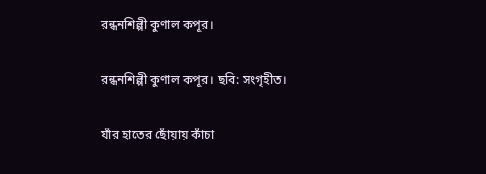রন্ধনশিল্পী কুণাল কপূর।

রন্ধনশিল্পী কুণাল কপূর। ছবি: সংগৃহীত।

যাঁর হাতের ছোঁয়ায় কাঁচা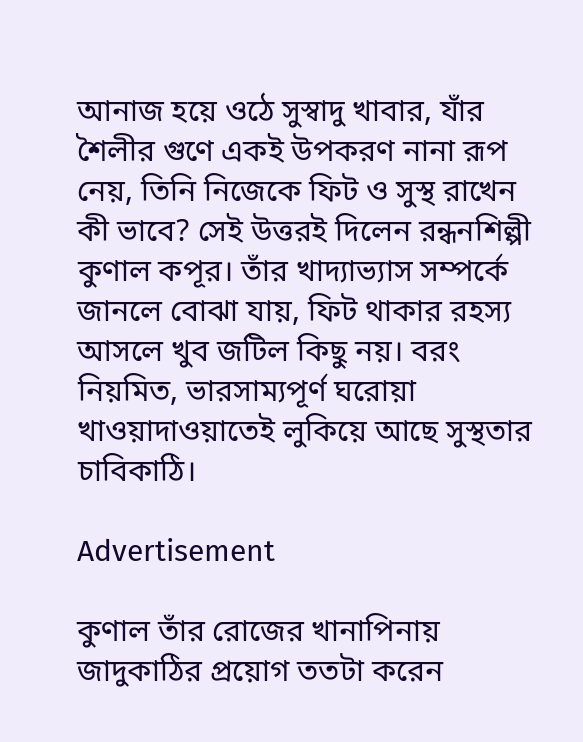আনাজ হয়ে ওঠে সুস্বাদু খাবার, যাঁর শৈলীর গুণে একই উপকরণ নানা রূপ নেয়, তিনি নিজেকে ফিট ও সুস্থ রাখেন কী ভাবে? সেই উত্তরই দিলেন রন্ধনশিল্পী কুণাল কপূর। তাঁর খাদ্যাভ্যাস সম্পর্কে জানলে বোঝা যায়, ফিট থাকার রহস্য আসলে খুব জটিল কিছু নয়। বরং নিয়মিত, ভারসাম্যপূর্ণ ঘরোয়া খাওয়াদাওয়াতেই লুকিয়ে আছে সুস্থতার চাবিকাঠি।

Advertisement

কুণাল তাঁর রোজের খানাপিনায় জাদুকাঠির প্রয়োগ ততটা করেন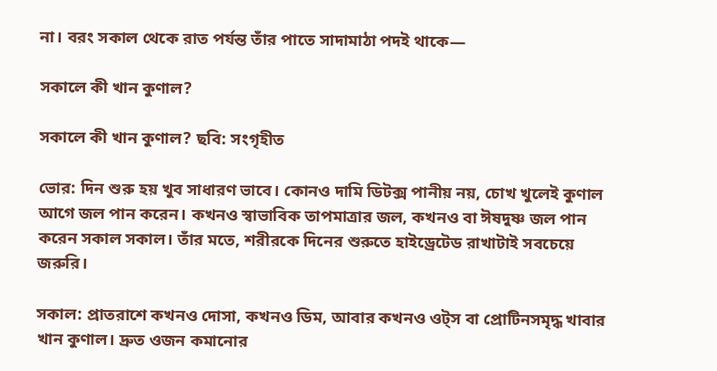না। বরং সকাল থেকে রাত পর্যন্ত তাঁর পাতে সাদামাঠা পদই থাকে—

সকালে কী খান কুণাল?

সকালে কী খান কুণাল? ছবি: সংগৃহীত

ভোর: দিন শুরু হয় খুব সাধারণ ভাবে। কোনও দামি ডিটক্স পানীয় নয়, চোখ খুলেই কুণাল আগে জল পান করেন। কখনও স্বাভাবিক তাপমাত্রার জল, কখনও বা ঈষদুষ্ণ জল পান করেন সকাল সকাল। তাঁর মতে, শরীরকে দিনের শুরুতে হাইড্রেটেড রাখাটাই সবচেয়ে জরুরি।

সকাল: প্রাতরাশে কখনও দোসা, কখনও ডিম, আবার কখনও ওট্‌স বা প্রোটিনসমৃদ্ধ খাবার খান কুণাল। দ্রুত ওজন কমানোর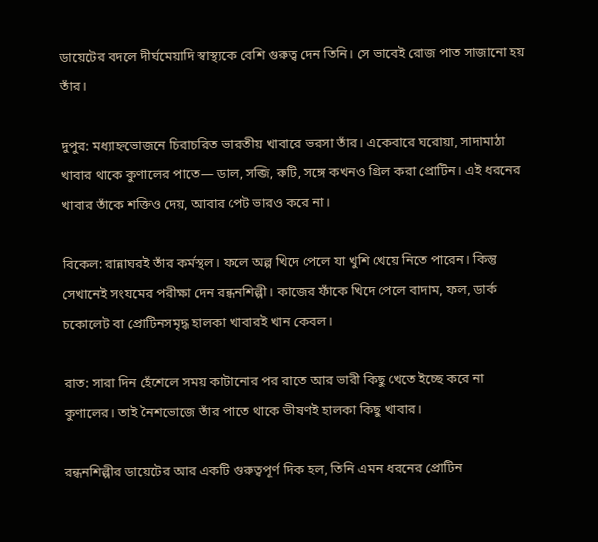ডায়েটের বদলে দীর্ঘমেয়াদি স্বাস্থ্যকে বেশি গুরুত্ব দেন তিনি। সে ভাবেই রোজ পাত সাজানো হয় তাঁর।

দুপুর: মধ্যাহ্নভোজনে চিরাচরিত ভারতীয় খাবারে ভরসা তাঁর। একেবারে ঘরোয়া, সাদামাঠা খাবার থাকে কুণালের পাতে— ডাল, সব্জি, রুটি, সঙ্গে কখনও গ্রিল করা প্রোটিন। এই ধরনের খাবার তাঁকে শক্তিও দেয়, আবার পেট ভারও করে না।

বিকেল: রান্নাঘরই তাঁর কর্মস্থল। ফলে অল্প খিদে পেলে যা খুশি খেয়ে নিতে পারেন। কিন্তু সেখানেই সংযমের পরীক্ষা দেন রন্ধনশিল্পী। কাজের ফাঁকে খিদে পেলে বাদাম, ফল, ডার্ক চকোলেট বা প্রোটিনসমৃদ্ধ হালকা খাবারই খান কেবল।

রাত: সারা দিন হেঁশেলে সময় কাটানোর পর রাতে আর ভারী কিছু খেতে ইচ্ছে করে না কুণালের। তাই নৈশভোজে তাঁর পাতে থাকে ভীষণই হালকা কিছু খাবার।

রন্ধনশিল্পীর ডায়েটের আর একটি গুরুত্বপূর্ণ দিক হল, তিনি এমন ধরনের প্রোটিন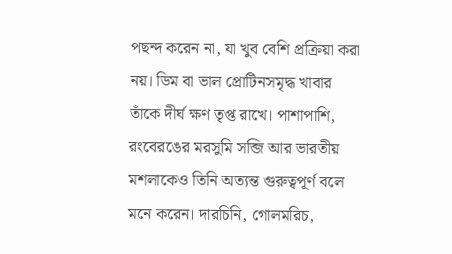পছন্দ করেন না, যা খুব বেশি প্রক্রিয়া করা নয়। ডিম বা ভাল প্রোটিনসমৃদ্ধ খাবার তাঁকে দীর্ঘ ক্ষণ তৃপ্ত রাখে। পাশাপাশি, রংবেরঙের মরসুমি সব্জি আর ভারতীয় মশলাকেও তিনি অত্যন্ত গুরুত্বপূর্ণ বলে মনে করেন। দারচিনি, গোলমরিচ,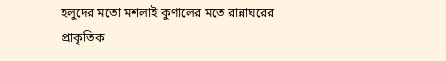হলুদের মতো মশলাই কুণালের মতে রান্নাঘরের প্রাকৃতিক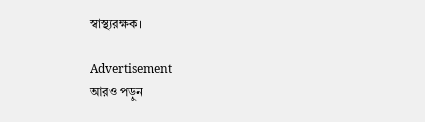স্বাস্থ্যরক্ষক।

Advertisement
আরও পড়ুন